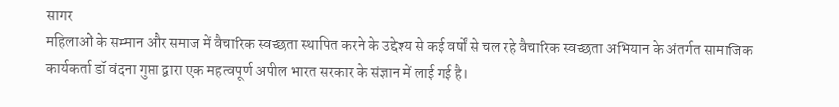सागर
महिलाओं के सम्मान और समाज में वैचारिक स्वच्छता स्थापित करने के उद्देश्य से कई वर्षों से चल रहे वैचारिक स्वच्छता अभियान के अंतर्गत सामाजिक कार्यकर्ता डॉ वंदना गुप्ता द्वारा एक महत्वपूर्ण अपील भारत सरकार के संज्ञान में लाई गई है।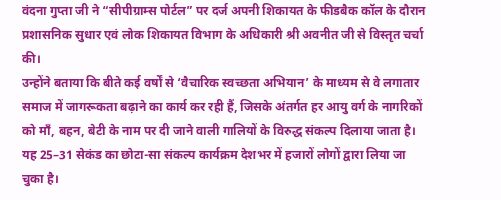वंदना गुप्ता जी ने “सीपीग्राम्स पोर्टल” पर दर्ज अपनी शिकायत के फीडबैक कॉल के दौरान प्रशासनिक सुधार एवं लोक शिकायत विभाग के अधिकारी श्री अवनीत जी से विस्तृत चर्चा की।
उन्होंने बताया कि बीते कई वर्षों से ‘वैचारिक स्वच्छता अभियान’ के माध्यम से वे लगातार समाज में जागरूकता बढ़ाने का कार्य कर रही हैं, जिसके अंतर्गत हर आयु वर्ग के नागरिकों को माँ, बहन, बेटी के नाम पर दी जाने वाली गालियों के विरुद्ध संकल्प दिलाया जाता है। यह 25–31 सेकंड का छोटा-सा संकल्प कार्यक्रम देशभर में हजारों लोगों द्वारा लिया जा चुका है।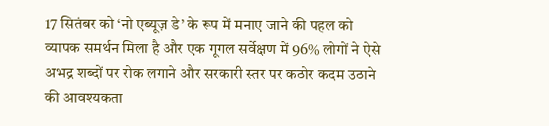17 सितंबर को ‘नो एब्यूज़ डे’ के रूप में मनाए जाने की पहल को व्यापक समर्थन मिला है और एक गूगल सर्वेक्षण में 96% लोगों ने ऐसे अभद्र शब्दों पर रोक लगाने और सरकारी स्तर पर कठोर कदम उठाने की आवश्यकता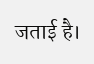जताई है।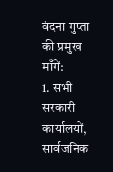वंदना गुप्ता की प्रमुख माँगें:
1. सभी सरकारी कार्यालयों, सार्वजनिक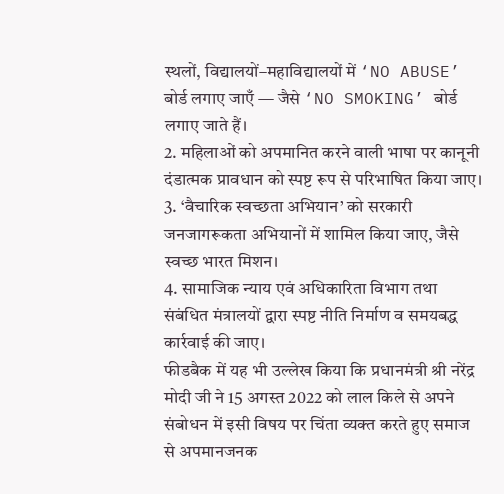स्थलों, विद्यालयों–महाविद्यालयों में ‘NO ABUSE’ बोर्ड लगाए जाएँ — जैसे ‘NO SMOKING’ बोर्ड लगाए जाते हैं।
2. महिलाओं को अपमानित करने वाली भाषा पर कानूनी दंडात्मक प्रावधान को स्पष्ट रूप से परिभाषित किया जाए।
3. ‘वैचारिक स्वच्छता अभियान’ को सरकारी जनजागरूकता अभियानों में शामिल किया जाए, जैसे स्वच्छ भारत मिशन।
4. सामाजिक न्याय एवं अधिकारिता विभाग तथा संबंधित मंत्रालयों द्वारा स्पष्ट नीति निर्माण व समयबद्ध कार्रवाई की जाए।
फीडबैक में यह भी उल्लेख किया कि प्रधानमंत्री श्री नरेंद्र मोदी जी ने 15 अगस्त 2022 को लाल किले से अपने संबोधन में इसी विषय पर चिंता व्यक्त करते हुए समाज से अपमानजनक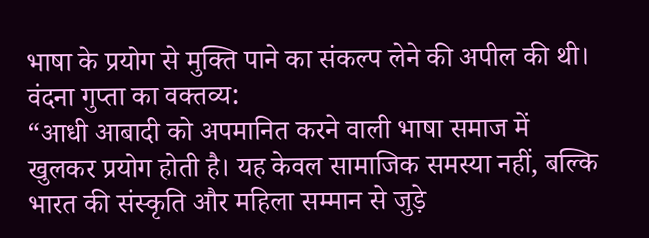भाषा के प्रयोग से मुक्ति पाने का संकल्प लेने की अपील की थी।
वंदना गुप्ता का वक्तव्य:
“आधी आबादी को अपमानित करने वाली भाषा समाज में खुलकर प्रयोग होती है। यह केवल सामाजिक समस्या नहीं, बल्कि भारत की संस्कृति और महिला सम्मान से जुड़े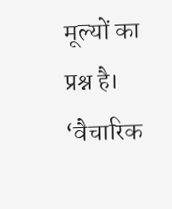मूल्यों का प्रश्न है। ‘वैचारिक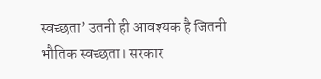स्वच्छता’ उतनी ही आवश्यक है जितनी भौतिक स्वच्छता। सरकार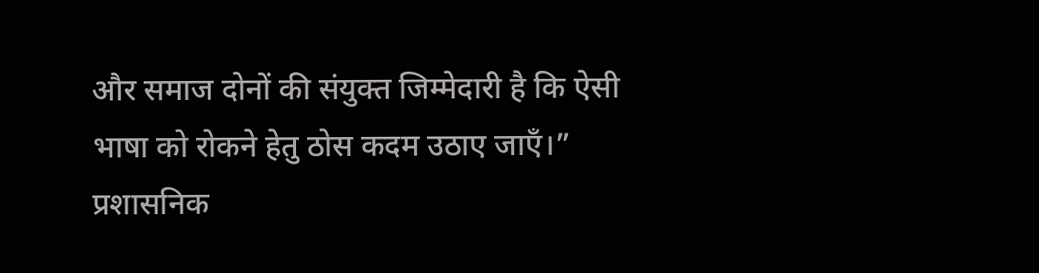और समाज दोनों की संयुक्त जिम्मेदारी है कि ऐसी भाषा को रोकने हेतु ठोस कदम उठाए जाएँ।”
प्रशासनिक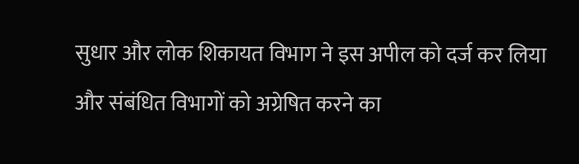सुधार और लोक शिकायत विभाग ने इस अपील को दर्ज कर लिया और संबंधित विभागों को अग्रेषित करने का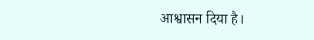आश्वासन दिया है।